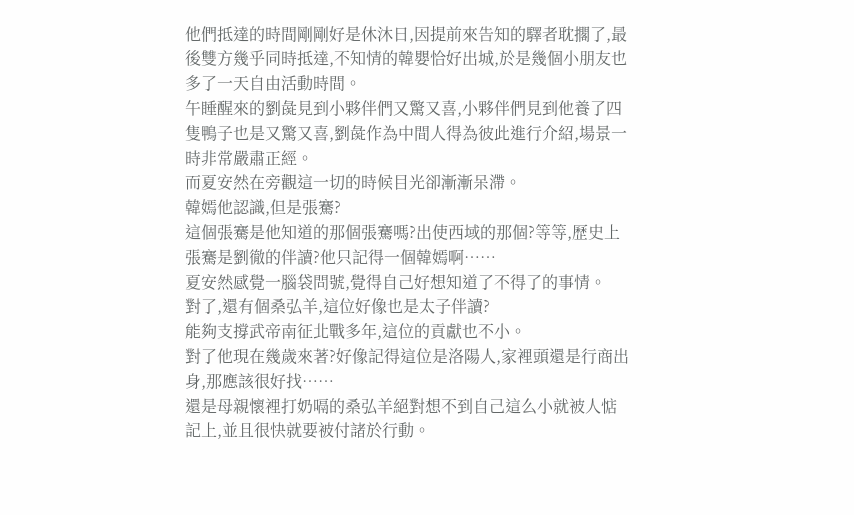他們抵達的時間剛剛好是休沐日,因提前來告知的驛者耽擱了,最後雙方幾乎同時抵達,不知情的韓嬰恰好出城,於是幾個小朋友也多了一天自由活動時間。
午睡醒來的劉彘見到小夥伴們又驚又喜,小夥伴們見到他養了四隻鴨子也是又驚又喜,劉彘作為中間人得為彼此進行介紹,場景一時非常嚴肅正經。
而夏安然在旁觀這一切的時候目光卻漸漸呆滯。
韓嫣他認識,但是張騫?
這個張騫是他知道的那個張騫嗎?出使西域的那個?等等,歷史上張騫是劉徹的伴讀?他只記得一個韓嫣啊……
夏安然感覺一腦袋問號,覺得自己好想知道了不得了的事情。
對了,還有個桑弘羊,這位好像也是太子伴讀?
能夠支撐武帝南征北戰多年,這位的貢獻也不小。
對了他現在幾歲來著?好像記得這位是洛陽人,家裡頭還是行商出身,那應該很好找……
還是母親懷裡打奶嗝的桑弘羊絕對想不到自己這么小就被人惦記上,並且很快就要被付諸於行動。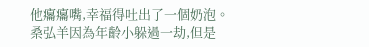他癟癟嘴,幸福得吐出了一個奶泡。
桑弘羊因為年齡小躲過一劫,但是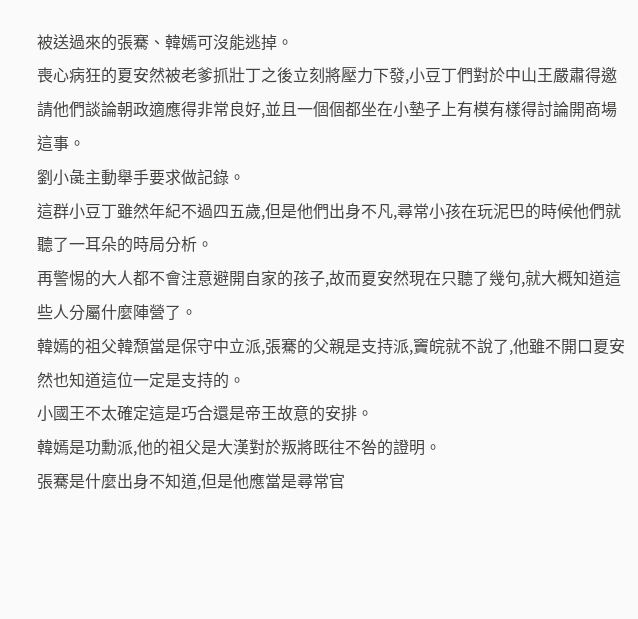被送過來的張騫、韓嫣可沒能逃掉。
喪心病狂的夏安然被老爹抓壯丁之後立刻將壓力下發,小豆丁們對於中山王嚴肅得邀請他們談論朝政適應得非常良好,並且一個個都坐在小墊子上有模有樣得討論開商場這事。
劉小彘主動舉手要求做記錄。
這群小豆丁雖然年紀不過四五歲,但是他們出身不凡,尋常小孩在玩泥巴的時候他們就聽了一耳朵的時局分析。
再警惕的大人都不會注意避開自家的孩子,故而夏安然現在只聽了幾句,就大概知道這些人分屬什麼陣營了。
韓嫣的祖父韓頹當是保守中立派,張騫的父親是支持派,竇皖就不說了,他雖不開口夏安然也知道這位一定是支持的。
小國王不太確定這是巧合還是帝王故意的安排。
韓嫣是功勳派,他的祖父是大漢對於叛將既往不咎的證明。
張騫是什麼出身不知道,但是他應當是尋常官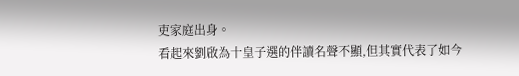吏家庭出身。
看起來劉啟為十皇子選的伴讀名聲不顯,但其實代表了如今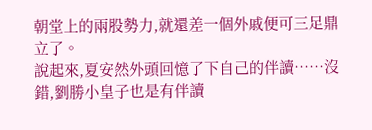朝堂上的兩股勢力,就還差一個外戚便可三足鼎立了。
說起來,夏安然外頭回憶了下自己的伴讀……沒錯,劉勝小皇子也是有伴讀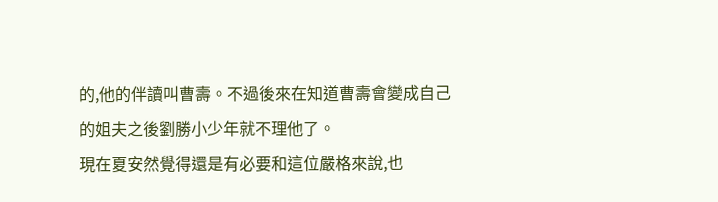的,他的伴讀叫曹壽。不過後來在知道曹壽會變成自己的姐夫之後劉勝小少年就不理他了。
現在夏安然覺得還是有必要和這位嚴格來說,也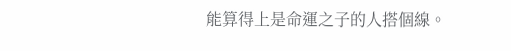能算得上是命運之子的人搭個線。